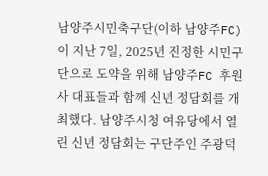남양주시민축구단(이하 남양주FC)이 지난 7일, 2025년 진정한 시민구단으로 도약을 위해 남양주FC 후원사 대표들과 함께 신년 정담회를 개최했다. 남양주시청 여유당에서 열린 신년 정담회는 구단주인 주광덕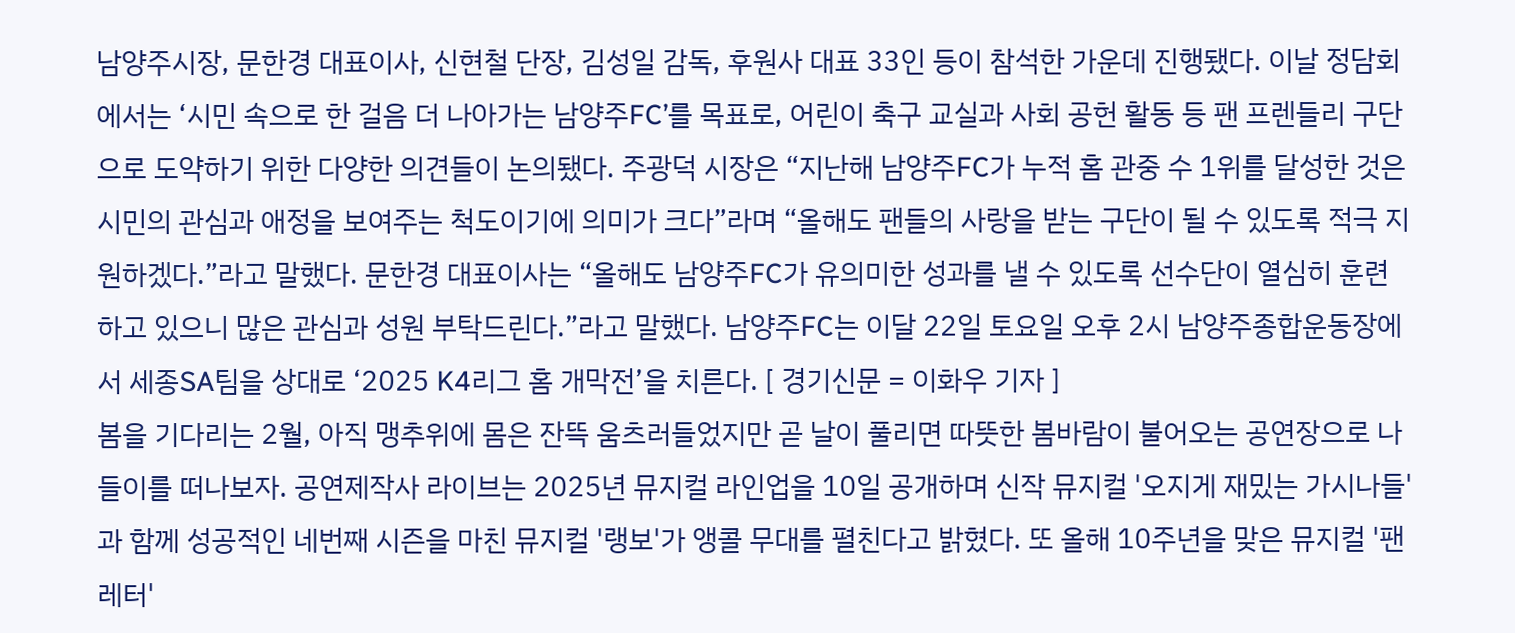남양주시장, 문한경 대표이사, 신현철 단장, 김성일 감독, 후원사 대표 33인 등이 참석한 가운데 진행됐다. 이날 정담회에서는 ‘시민 속으로 한 걸음 더 나아가는 남양주FC’를 목표로, 어린이 축구 교실과 사회 공헌 활동 등 팬 프렌들리 구단으로 도약하기 위한 다양한 의견들이 논의됐다. 주광덕 시장은 “지난해 남양주FC가 누적 홈 관중 수 1위를 달성한 것은 시민의 관심과 애정을 보여주는 척도이기에 의미가 크다”라며 “올해도 팬들의 사랑을 받는 구단이 될 수 있도록 적극 지원하겠다.”라고 말했다. 문한경 대표이사는 “올해도 남양주FC가 유의미한 성과를 낼 수 있도록 선수단이 열심히 훈련하고 있으니 많은 관심과 성원 부탁드린다.”라고 말했다. 남양주FC는 이달 22일 토요일 오후 2시 남양주종합운동장에서 세종SA팀을 상대로 ‘2025 K4리그 홈 개막전’을 치른다. [ 경기신문 = 이화우 기자 ]
봄을 기다리는 2월, 아직 맹추위에 몸은 잔뜩 움츠러들었지만 곧 날이 풀리면 따뜻한 봄바람이 불어오는 공연장으로 나들이를 떠나보자. 공연제작사 라이브는 2025년 뮤지컬 라인업을 10일 공개하며 신작 뮤지컬 '오지게 재밌는 가시나들'과 함께 성공적인 네번째 시즌을 마친 뮤지컬 '랭보'가 앵콜 무대를 펼친다고 밝혔다. 또 올해 10주년을 맞은 뮤지컬 '팬레터'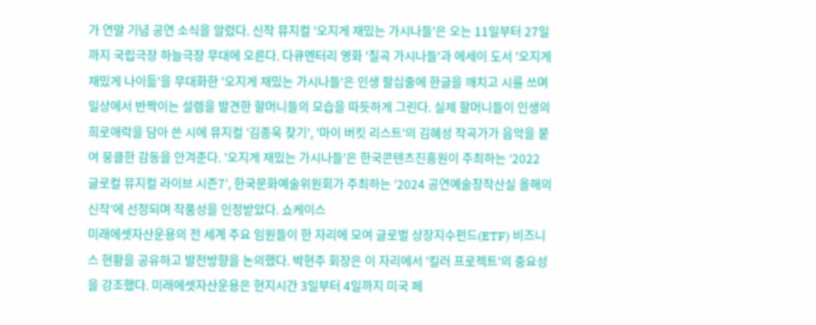가 연말 기념 공연 소식을 알렸다. 신작 뮤지컬 '오지게 재밌는 가시나들'은 오는 11일부터 27일까지 국립극장 하늘극장 무대에 오른다. 다큐멘터리 영화 '칠곡 가시나들'과 에세이 도서 '오지게 재밌게 나이듦'을 무대화한 '오지게 재밌는 가시나들'은 인생 팔십줄에 한글을 깨치고 시를 쓰며 일상에서 반짝이는 설렘을 발견한 할머니들의 모습을 따듯하게 그린다. 실제 할머니들이 인생의 희로애락을 담아 쓴 시에 뮤지컬 '김종욱 찾기', '마이 버킷 리스트'의 김혜성 작곡가가 음악을 붙여 뭉클한 감동을 안겨준다. '오지게 재밌는 가시나들'은 한국콘텐츠진흥원이 주최하는 ‘2022 글로컬 뮤지컬 라이브 시즌7’, 한국문화예술위원회가 주최하는 ‘2024 공연예술창작산실 올해의신작’에 선정되며 작품성을 인정받았다. 쇼케이스
미래에셋자산운용의 전 세계 주요 임원들이 한 자리에 모여 글로벌 상장지수펀드(ETF) 비즈니스 현황을 공유하고 발전방향을 논의했다. 박현주 회장은 이 자리에서 '킬러 프로젝트'의 중요성을 강조했다. 미래에셋자산운용은 현지시간 3일부터 4일까지 미국 페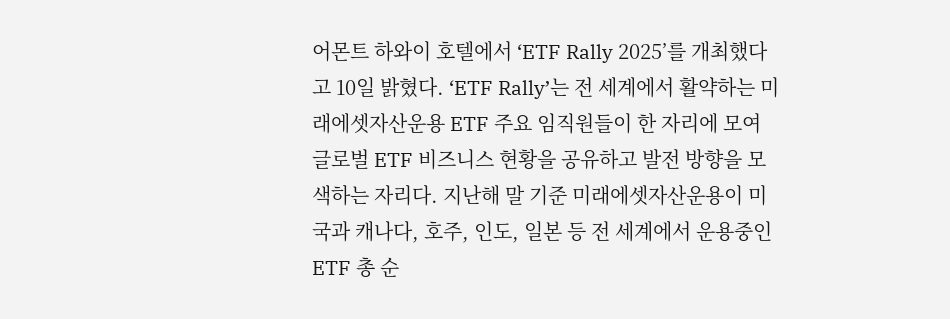어몬트 하와이 호텔에서 ‘ETF Rally 2025’를 개최했다고 10일 밝혔다. ‘ETF Rally’는 전 세계에서 활약하는 미래에셋자산운용 ETF 주요 임직원들이 한 자리에 모여 글로벌 ETF 비즈니스 현황을 공유하고 발전 방향을 모색하는 자리다. 지난해 말 기준 미래에셋자산운용이 미국과 캐나다, 호주, 인도, 일본 등 전 세계에서 운용중인 ETF 총 순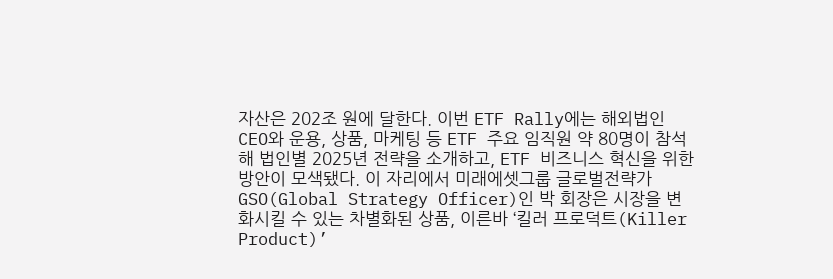자산은 202조 원에 달한다. 이번 ETF Rally에는 해외법인 CEO와 운용, 상품, 마케팅 등 ETF 주요 임직원 약 80명이 참석해 법인별 2025년 전략을 소개하고, ETF 비즈니스 혁신을 위한 방안이 모색됐다. 이 자리에서 미래에셋그룹 글로벌전략가 GSO(Global Strategy Officer)인 박 회장은 시장을 변화시킬 수 있는 차별화된 상품, 이른바 ‘킬러 프로덕트(Killer Product)’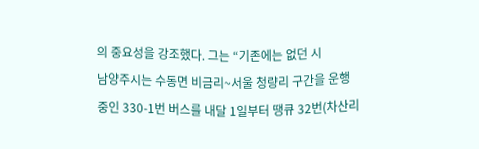의 중요성을 강조했다. 그는 “기존에는 없던 시
남양주시는 수동면 비금리~서울 청량리 구간을 운행 중인 330-1번 버스를 내달 1일부터 땡큐 32번(차산리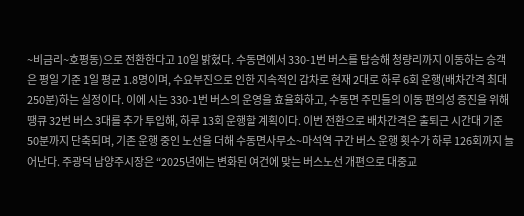~비금리~호평동)으로 전환한다고 10일 밝혔다. 수동면에서 330-1번 버스를 탑승해 청량리까지 이동하는 승객은 평일 기준 1일 평균 1.8명이며, 수요부진으로 인한 지속적인 감차로 현재 2대로 하루 6회 운행(배차간격 최대 250분)하는 실정이다. 이에 시는 330-1번 버스의 운영을 효율화하고, 수동면 주민들의 이동 편의성 증진을 위해 땡큐 32번 버스 3대를 추가 투입해, 하루 13회 운행할 계획이다. 이번 전환으로 배차간격은 출퇴근 시간대 기준 50분까지 단축되며, 기존 운행 중인 노선을 더해 수동면사무소~마석역 구간 버스 운행 횟수가 하루 126회까지 늘어난다. 주광덕 남양주시장은 “2025년에는 변화된 여건에 맞는 버스노선 개편으로 대중교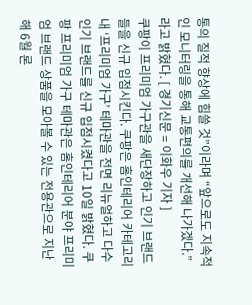통의 질적 향상에 힘쓸 것”이라며 “앞으로도 지속적인 모니터링을 통해 교통편의를 개선해 나가겠다.”라고 밝혔다. [ 경기신문 = 이화우 기자 ]
쿠팡이 프리미엄 가구관을 새단장하고 인기 브랜드들을 신규 입점시킨다. 쿠팡은 홈인테리어 카테고리 내 ‘프리미엄 가구’ 테마관을 전면 리뉴얼하고 다수 인기 브랜드를 신규 입점시켰다고 10일 밝혔다. 쿠팡 프리미엄 가구 테마관은 홈인테리어 분야 프리미엄 브랜드 상품을 모아볼 수 있는 전용관으로 지난해 6월 론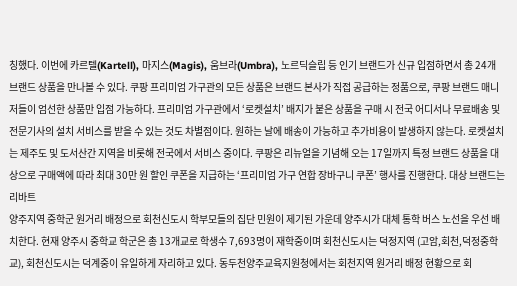칭했다. 이번에 카르텔(Kartell), 마지스(Magis), 움브라(Umbra), 노르딕슬립 등 인기 브랜드가 신규 입점하면서 총 24개 브랜드 상품을 만나볼 수 있다. 쿠팡 프리미엄 가구관의 모든 상품은 브랜드 본사가 직접 공급하는 정품으로, 쿠팡 브랜드 매니저들이 엄선한 상품만 입점 가능하다. 프리미엄 가구관에서 ‘로켓설치’ 배지가 붙은 상품을 구매 시 전국 어디서나 무료배송 및 전문기사의 설치 서비스를 받을 수 있는 것도 차별점이다. 원하는 날에 배송이 가능하고 추가비용이 발생하지 않는다. 로켓설치는 제주도 및 도서산간 지역을 비롯해 전국에서 서비스 중이다. 쿠팡은 리뉴얼을 기념해 오는 17일까지 특정 브랜드 상품을 대상으로 구매액에 따라 최대 30만 원 할인 쿠폰을 지급하는 ‘프리미엄 가구 연합 장바구니 쿠폰’ 행사를 진행한다. 대상 브랜드는 리바트
양주지역 중학군 원거리 배정으로 회천신도시 학부모들의 집단 민원이 제기된 가운데 양주시가 대체 통학 버스 노선을 우선 배치한다. 현재 양주시 중학교 학군은 총 13개교로 학생수 7,693명이 재학중이며 회천신도시는 덕정지역 (고암,회천,덕정중학교), 회천신도시는 덕계중이 유일하게 자리하고 있다. 동두천양주교육지원청에서는 회천지역 원거리 배정 현황으로 회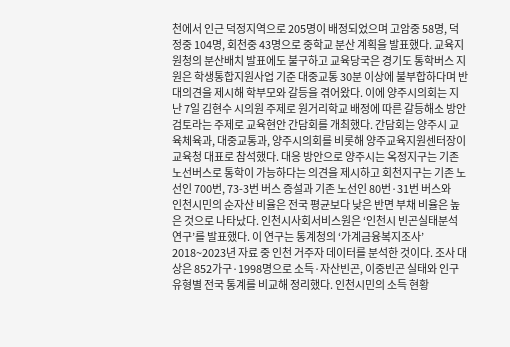천에서 인근 덕정지역으로 205명이 배정되었으며 고암중 58명, 덕정중 104명, 회천중 43명으로 중학교 분산 계획을 발표했다. 교육지원청의 분산배치 발표에도 불구하고 교육당국은 경기도 통학버스 지원은 학생통합지원사업 기준 대중교통 30분 이상에 불부합하다며 반대의견을 제시해 학부모와 갈등을 겪어왔다. 이에 양주시의회는 지난 7일 김현수 시의원 주제로 원거리학교 배정에 따른 갈등해소 방안 검토라는 주제로 교육현안 간담회를 개최했다. 간담회는 양주시 교육체육과, 대중교통과, 양주시의회를 비롯해 양주교육지원센터장이 교육청 대표로 참석했다. 대응 방안으로 양주시는 옥정지구는 기존 노선버스로 통학이 가능하다는 의견을 제시하고 회천지구는 기존 노선인 700번, 73-3번 버스 증설과 기존 노선인 80번·31번 버스와
인천시민의 순자산 비율은 전국 평균보다 낮은 반면 부채 비율은 높은 것으로 나타났다. 인천시사회서비스원은 ‘인천시 빈곤실태분석 연구’를 발표했다. 이 연구는 통계청의 ‘가계금융복지조사’ 2018~2023년 자료 중 인천 거주자 데이터를 분석한 것이다. 조사 대상은 852가구·1998명으로 소득·자산빈곤, 이중빈곤 실태와 인구유형별 전국 통계를 비교해 정리했다. 인천시민의 소득 현황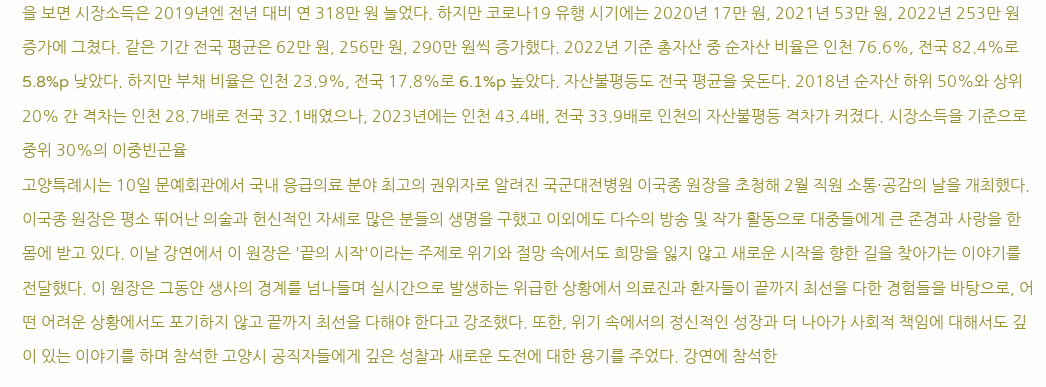을 보면 시장소득은 2019년엔 전년 대비 연 318만 원 늘었다. 하지만 코로나19 유행 시기에는 2020년 17만 원, 2021년 53만 원, 2022년 253만 원 증가에 그쳤다. 같은 기간 전국 평균은 62만 원, 256만 원, 290만 원씩 증가했다. 2022년 기준 총자산 중 순자산 비율은 인천 76.6%, 전국 82.4%로 5.8%p 낮았다. 하지만 부채 비율은 인천 23.9%, 전국 17.8%로 6.1%p 높았다. 자산불평등도 전국 평균을 웃돈다. 2018년 순자산 하위 50%와 상위 20% 간 격차는 인천 28.7배로 전국 32.1배였으나, 2023년에는 인천 43.4배, 전국 33.9배로 인천의 자산불평등 격차가 커졌다. 시장소득을 기준으로 중위 30%의 이중빈곤율
고양특례시는 10일 문예회관에서 국내 응급의료 분야 최고의 권위자로 알려진 국군대전병원 이국종 원장을 초청해 2월 직원 소통·공감의 날을 개최했다. 이국종 원장은 평소 뛰어난 의술과 헌신적인 자세로 많은 분들의 생명을 구했고 이외에도 다수의 방송 및 작가 활동으로 대중들에게 큰 존경과 사랑을 한 몸에 받고 있다. 이날 강연에서 이 원장은 '끝의 시작'이라는 주제로 위기와 절망 속에서도 희망을 잃지 않고 새로운 시작을 향한 길을 찾아가는 이야기를 전달했다. 이 원장은 그동안 생사의 경계를 넘나들며 실시간으로 발생하는 위급한 상황에서 의료진과 환자들이 끝까지 최선을 다한 경험들을 바탕으로, 어떤 어려운 상황에서도 포기하지 않고 끝까지 최선을 다해야 한다고 강조했다. 또한, 위기 속에서의 정신적인 성장과 더 나아가 사회적 책임에 대해서도 깊이 있는 이야기를 하며 참석한 고양시 공직자들에게 깊은 성찰과 새로운 도전에 대한 용기를 주었다. 강연에 참석한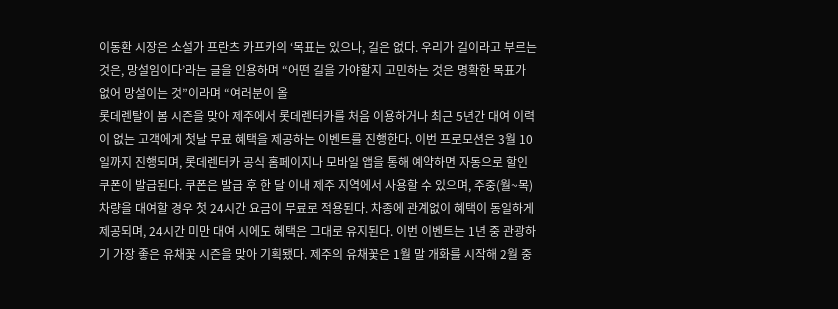이동환 시장은 소설가 프란츠 카프카의 ‘목표는 있으나, 길은 없다. 우리가 길이라고 부르는 것은, 망설임이다’라는 글을 인용하며 “어떤 길을 가야할지 고민하는 것은 명확한 목표가 없어 망설이는 것”이라며 “여러분이 올
롯데렌탈이 봄 시즌을 맞아 제주에서 롯데렌터카를 처음 이용하거나 최근 5년간 대여 이력이 없는 고객에게 첫날 무료 혜택을 제공하는 이벤트를 진행한다. 이번 프로모션은 3월 10일까지 진행되며, 롯데렌터카 공식 홈페이지나 모바일 앱을 통해 예약하면 자동으로 할인 쿠폰이 발급된다. 쿠폰은 발급 후 한 달 이내 제주 지역에서 사용할 수 있으며, 주중(월~목) 차량을 대여할 경우 첫 24시간 요금이 무료로 적용된다. 차종에 관계없이 혜택이 동일하게 제공되며, 24시간 미만 대여 시에도 혜택은 그대로 유지된다. 이번 이벤트는 1년 중 관광하기 가장 좋은 유채꽃 시즌을 맞아 기획됐다. 제주의 유채꽃은 1월 말 개화를 시작해 2월 중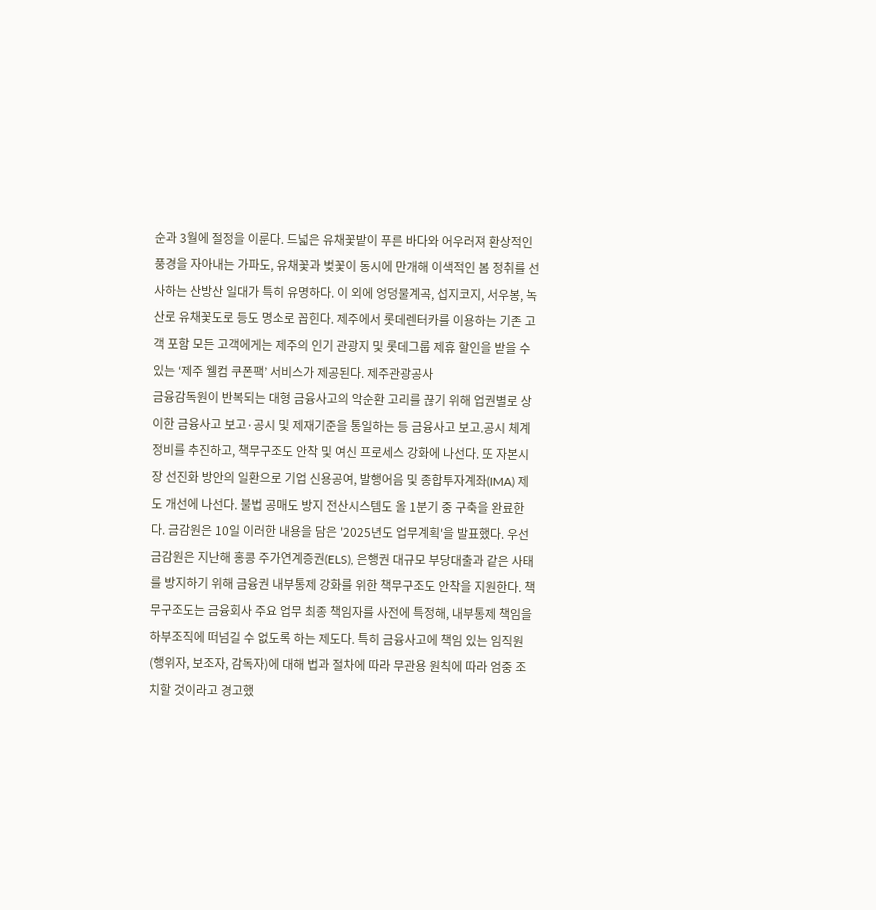순과 3월에 절정을 이룬다. 드넓은 유채꽃밭이 푸른 바다와 어우러져 환상적인 풍경을 자아내는 가파도, 유채꽃과 벚꽃이 동시에 만개해 이색적인 봄 정취를 선사하는 산방산 일대가 특히 유명하다. 이 외에 엉덩물계곡, 섭지코지, 서우봉, 녹산로 유채꽃도로 등도 명소로 꼽힌다. 제주에서 롯데렌터카를 이용하는 기존 고객 포함 모든 고객에게는 제주의 인기 관광지 및 롯데그룹 제휴 할인을 받을 수 있는 ‘제주 웰컴 쿠폰팩’ 서비스가 제공된다. 제주관광공사
금융감독원이 반복되는 대형 금융사고의 악순환 고리를 끊기 위해 업권별로 상이한 금융사고 보고·공시 및 제재기준을 통일하는 등 금융사고 보고.공시 체계 정비를 추진하고, 책무구조도 안착 및 여신 프로세스 강화에 나선다. 또 자본시장 선진화 방안의 일환으로 기업 신용공여, 발행어음 및 종합투자계좌(IMA) 제도 개선에 나선다. 불법 공매도 방지 전산시스템도 올 1분기 중 구축을 완료한다. 금감원은 10일 이러한 내용을 담은 '2025년도 업무계획'을 발표했다. 우선 금감원은 지난해 홍콩 주가연계증권(ELS), 은행권 대규모 부당대출과 같은 사태를 방지하기 위해 금융권 내부통제 강화를 위한 책무구조도 안착을 지원한다. 책무구조도는 금융회사 주요 업무 최종 책임자를 사전에 특정해, 내부통제 책임을 하부조직에 떠넘길 수 없도록 하는 제도다. 특히 금융사고에 책임 있는 임직원(행위자, 보조자, 감독자)에 대해 법과 절차에 따라 무관용 원칙에 따라 엄중 조치할 것이라고 경고했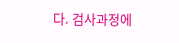다. 검사과정에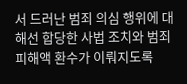서 드러난 범죄 의심 행위에 대해선 합당한 사법 조치와 범죄 피해액 환수가 이뤄지도록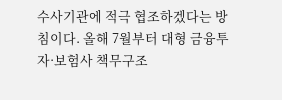수사기관에 적극 협조하겠다는 방침이다. 올해 7월부터 대형 금융투자·보험사 책무구조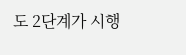도 2단계가 시행